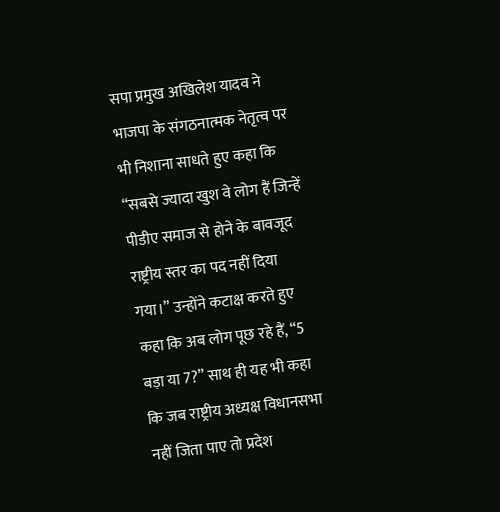सपा प्रमुख अखिलेश यादव ने भाजपा के संगठनात्मक नेतृत्व पर भी निशाना साधते हुए कहा कि “सबसे ज्यादा खुश वे लोग हैं जिन्हें पीडीए समाज से होने के बावजूद राष्ट्रीय स्तर का पद नहीं दिया गया।” उन्होंने कटाक्ष करते हुए कहा कि अब लोग पूछ रहे हैं, “5 बड़ा या 7?” साथ ही यह भी कहा कि जब राष्ट्रीय अध्यक्ष विधानसभा नहीं जिता पाए तो प्रदेश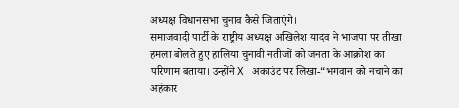अध्यक्ष विधानसभा चुनाव कैसे जिताएंगे।
समाजवादी पार्टी के राष्ट्रीय अध्यक्ष अखिलेश यादव ने भाजपा पर तीखा हमला बोलते हुए हालिया चुनावी नतीजों को जनता के आक्रोश का परिणाम बताया। उन्होंने X अकाउंट पर लिखा-“भगवान को नचाने का अहंकार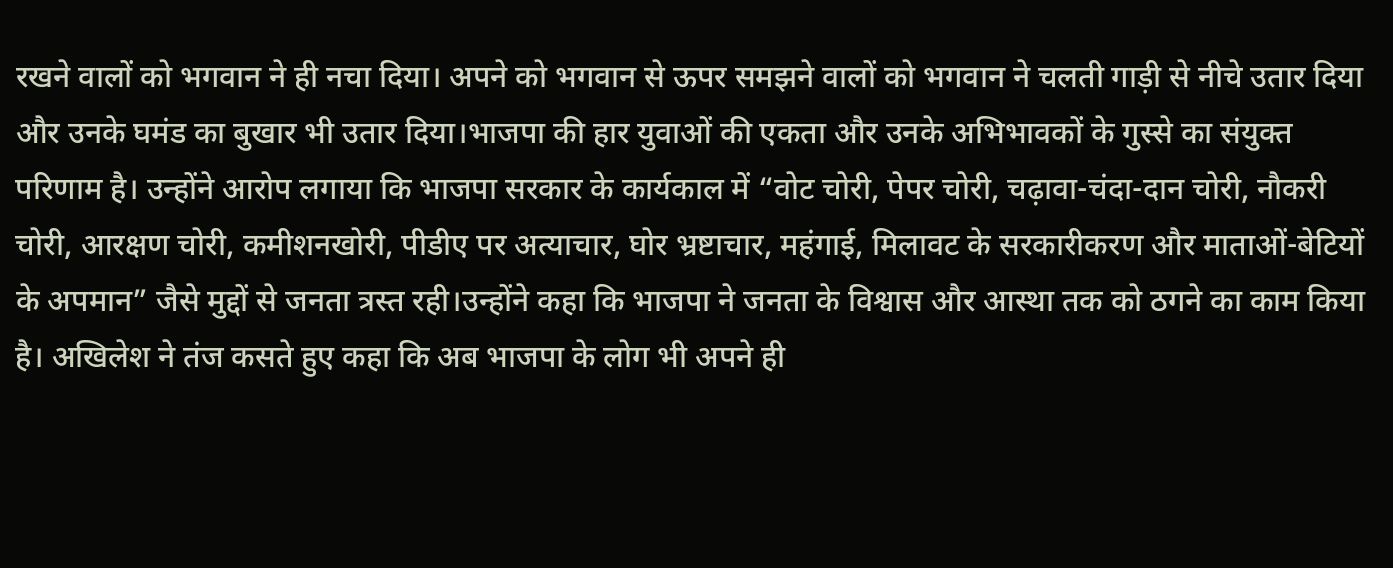रखने वालों को भगवान ने ही नचा दिया। अपने को भगवान से ऊपर समझने वालों को भगवान ने चलती गाड़ी से नीचे उतार दिया और उनके घमंड का बुखार भी उतार दिया।भाजपा की हार युवाओं की एकता और उनके अभिभावकों के गुस्से का संयुक्त परिणाम है। उन्होंने आरोप लगाया कि भाजपा सरकार के कार्यकाल में “वोट चोरी, पेपर चोरी, चढ़ावा-चंदा-दान चोरी, नौकरी चोरी, आरक्षण चोरी, कमीशनखोरी, पीडीए पर अत्याचार, घोर भ्रष्टाचार, महंगाई, मिलावट के सरकारीकरण और माताओं-बेटियों के अपमान” जैसे मुद्दों से जनता त्रस्त रही।उन्होंने कहा कि भाजपा ने जनता के विश्वास और आस्था तक को ठगने का काम किया है। अखिलेश ने तंज कसते हुए कहा कि अब भाजपा के लोग भी अपने ही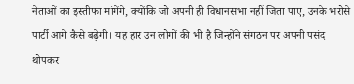नेताओं का इस्तीफा मांगेंगे, क्योंकि जो अपनी ही विधानसभा नहीं जिता पाए, उनके भरोसे पार्टी आगे कैसे बढ़ेगी। यह हार उन लोगों की भी है जिन्होंने संगठन पर अपनी पसंद थोपकर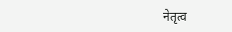नेतृत्व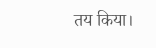तय किया।